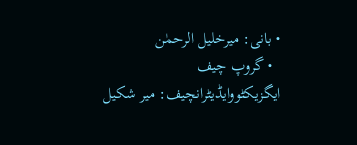• بانی: میرخلیل الرحمٰن
  • گروپ چیف ایگزیکٹووایڈیٹرانچیف: میر شکیل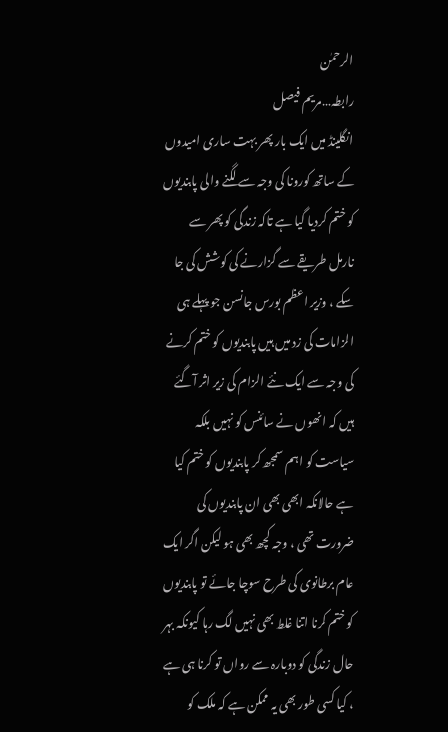الرحمٰن
رابطہ…مریم فیصل
انگلینڈ میں ایک بار پھر بہت ساری امیدوں کے ساتھ کورونا کی وجہ سے لگنے والی پابندیوں کو ختم کردیا گیا ہے تاکہ زندگی کو پھر سے نارمل طریقے سے گزارنے کی کوشش کی جا سکے ، وزیر اعظم بورس جانسن جو پہلے ہی الزامات کی زد میں ہیں پابندیوں کو ختم کرنے کی وجہ سے ایک نئے الزام کی زیر اثر آگئے ہیں کہ انھوں نے سائنس کو نہیں بلکہ سیاست کو اہم سمجھ کر پابندیوں کو ختم کیا ہے حالانکہ ابھی بھی ان پابندیوں کی ضرورت تھی ، وجہ کچھ بھی ہو لیکن اگر ایک عام برطانوی کی طرح سوچا جائے تو پابندیوں کو ختم کرنا اتنا غلط بھی نہیں لگ رہا کیونکہ بہر حال زندگی کو دوبارہ سے رواں تو کرنا ہی ہے ، کیا کسی طور بھی یہ ممکن ہے کہ ملک کو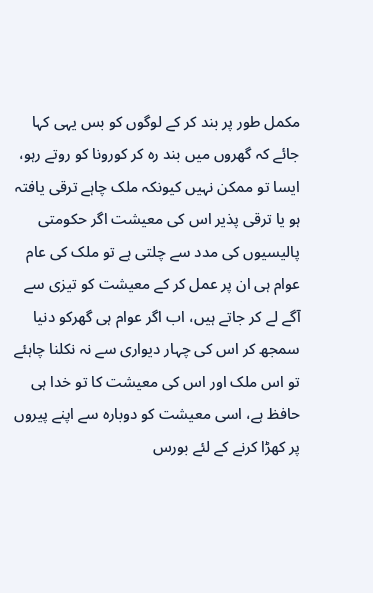مکمل طور پر بند کر کے لوگوں کو بس یہی کہا جائے کہ گھروں میں بند رہ کر کورونا کو روتے رہو، ایسا تو ممکن نہیں کیونکہ ملک چاہے ترقی یافتہ ہو یا ترقی پذیر اس کی معیشت اگر حکومتی پالیسیوں کی مدد سے چلتی ہے تو ملک کی عام عوام ہی ان پر عمل کر کے معیشت کو تیزی سے آگے لے کر جاتے ہیں، اب اگر عوام ہی گھرکو دنیا سمجھ کر اس کی چہار دیواری سے نہ نکلنا چاہئے تو اس ملک اور اس کی معیشت کا تو خدا ہی حافظ ہے، اسی معیشت کو دوبارہ سے اپنے پیروں پر کھڑا کرنے کے لئے بورس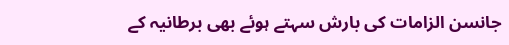جانسن الزامات کی بارش سہتے ہوئے بھی برطانیہ کے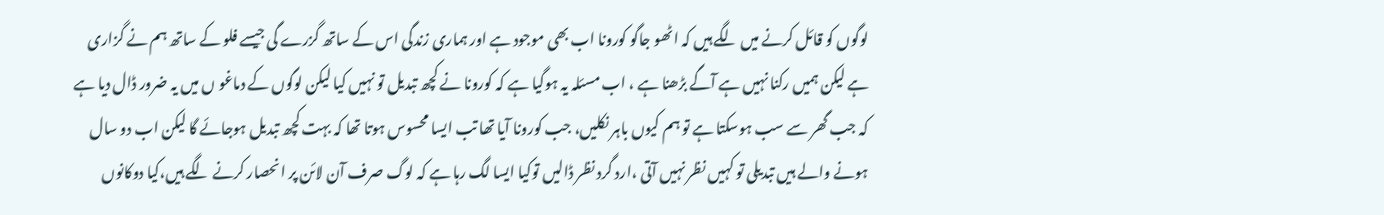لوگوں کو قائل کرنے میں لگے ہیں کہ اٹھو جاگو کورونا اب بھی موجود ہے اور ہماری زندگی اس کے ساتھ گزرے گی جیسے فلو کے ساتھ ہم نے گزاری ہے لیکن ہمیں رکنا نہیں ہے آگے بڑھنا ہے ، اب مسئلہ یہ ہوگیا ہے کہ کورونا نے کچھ تبدیل تو نہیں کیا لیکن لوگوں کے دماغو ں میں یہ ضرور ڈال دیا ہے کہ جب گھر سے سب ہوسکتا ہے تو ہم کیوں باہر نکلیں، جب کورونا آیا تھا تب ایسا محسوس ہوتا تھا کہ بہت کچھ تبدیل ہوجائے گا لیکن اب دو سال ہونے والے ہیں تبدیلی تو کہیں نظر نہیں آتی ،ارد گرد نظر ڈالیں توکیا ایسا لگ رہا ہے کہ لوگ صرف آن لائن پر انحصار کرنے لگے ہیں،کیا دوکانوں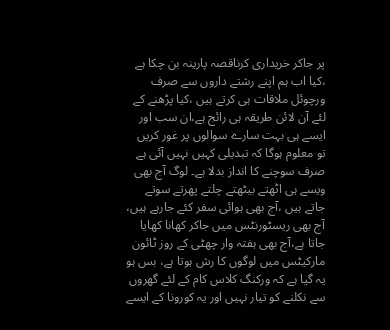پر جاکر خریداری کرناقصہ پارینہ بن چکا ہے ،کیا اب ہم اپنے رشتے داروں سے صرف ورچوئل ملاقات ہی کرتے ہیں ،کیا پڑھنے کے لئے آن لائن طریقہ ہی رائج ہے،ان سب اور ایسے ہی بہت سارے سوالوں پر غور کریں تو معلوم ہوگا کہ تبدیلی کہیں نہیں آئی ہے صرف سوچنے کا انداز بدلا ہے۔ لوگ آج بھی ویسے ہی اٹھتے بیٹھتے چلتے پھرتے سوتے جاتے ہیں ،آج بھی ہوائی سفر کئے جارہے ہیں، آج بھی ریسٹورنٹس میں جاکر کھانا کھایا جاتا ہے،آج بھی ہفتہ وار چھٹی کے روز ٹائون مارکیٹس میں لوگوں کا رش ہوتا ہے، بس ہو یہ گیا ہے کہ ورکنگ کلاس کام کے لئے گھروں سے نکلنے کو تیار نہیں اور یہ کورونا کے ایسے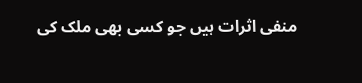منفی اثرات ہیں جو کسی بھی ملک کی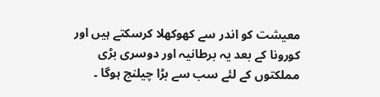معیشت کو اندر سے کھوکھلا کرسکتے ہیں اور کورونا کے بعد یہ برطانیہ اور دوسری بڑی مملکتوں کے لئے سب سے بڑا چیلنج ہوگا ۔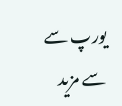یورپ سے سے مزید